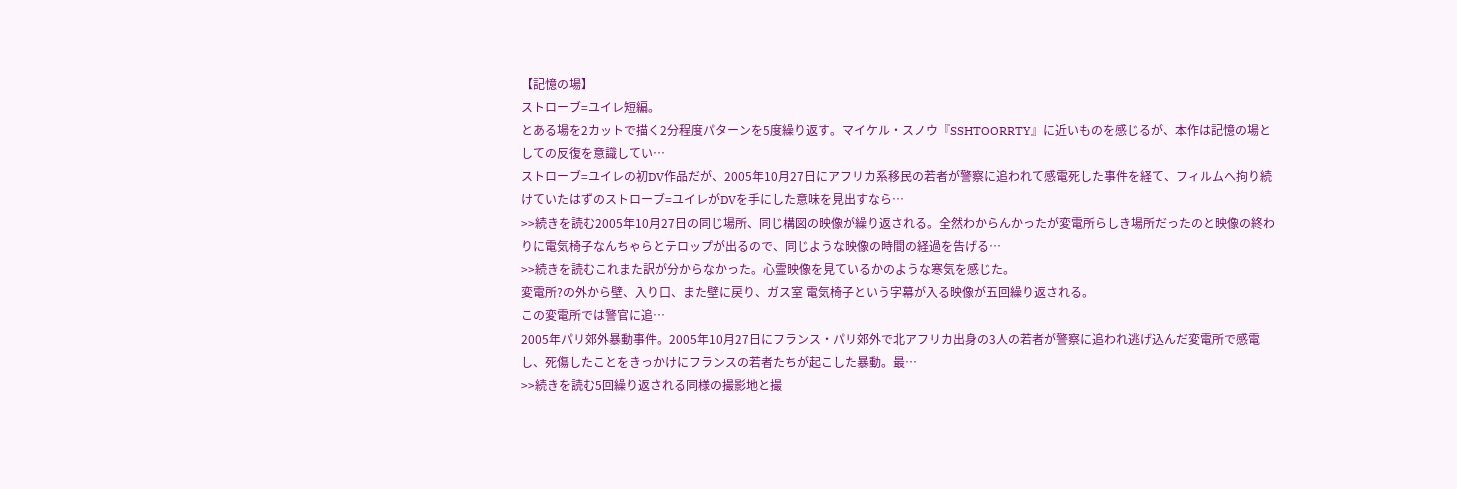【記憶の場】
ストローブ=ユイレ短編。
とある場を2カットで描く2分程度パターンを5度繰り返す。マイケル・スノウ『SSHTOORRTY』に近いものを感じるが、本作は記憶の場としての反復を意識してい…
ストローブ=ユイレの初DV作品だが、2005年10月27日にアフリカ系移民の若者が警察に追われて感電死した事件を経て、フィルムへ拘り続けていたはずのストローブ=ユイレがDVを手にした意味を見出すなら…
>>続きを読む2005年10月27日の同じ場所、同じ構図の映像が繰り返される。全然わからんかったが変電所らしき場所だったのと映像の終わりに電気椅子なんちゃらとテロップが出るので、同じような映像の時間の経過を告げる…
>>続きを読むこれまた訳が分からなかった。心霊映像を見ているかのような寒気を感じた。
変電所?の外から壁、入り口、また壁に戻り、ガス室 電気椅子という字幕が入る映像が五回繰り返される。
この変電所では警官に追…
2005年パリ郊外暴動事件。2005年10月27日にフランス・パリ郊外で北アフリカ出身の3人の若者が警察に追われ逃げ込んだ変電所で感電し、死傷したことをきっかけにフランスの若者たちが起こした暴動。最…
>>続きを読む5回繰り返される同様の撮影地と撮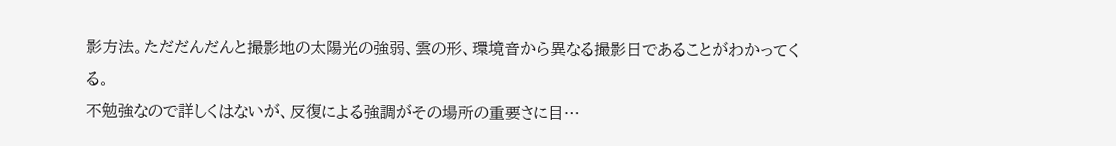影方法。ただだんだんと撮影地の太陽光の強弱、雲の形、環境音から異なる撮影日であることがわかってくる。
不勉強なので詳しくはないが、反復による強調がその場所の重要さに目…